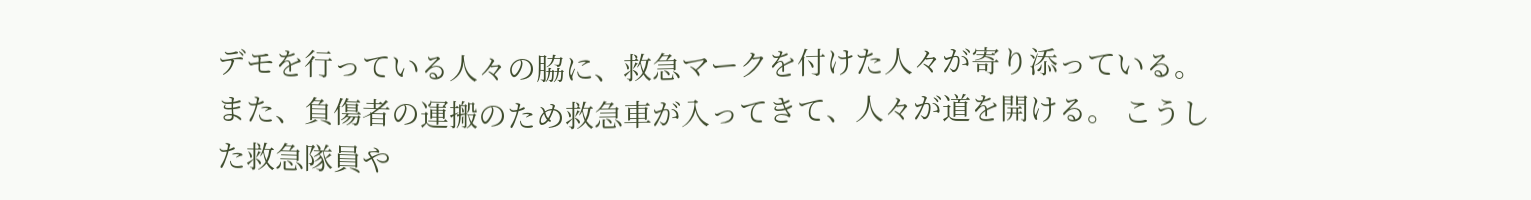デモを行っている人々の脇に、救急マークを付けた人々が寄り添っている。また、負傷者の運搬のため救急車が入ってきて、人々が道を開ける。 こうした救急隊員や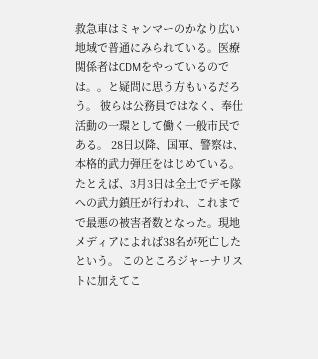救急車はミャンマーのかなり広い地域で普通にみられている。医療関係者はCDMをやっているのでは。。と疑問に思う方もいるだろう。 彼らは公務員ではなく、奉仕活動の一環として働く一般市民である。 28日以降、国軍、警察は、本格的武力弾圧をはじめている。 たとえば、3月3日は全土でデモ隊への武力鎮圧が行われ、これまでで最悪の被害者数となった。現地メディアによれば38名が死亡したという。 このところジャーナリストに加えてこ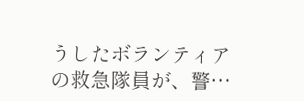うしたボランティアの救急隊員が、警…